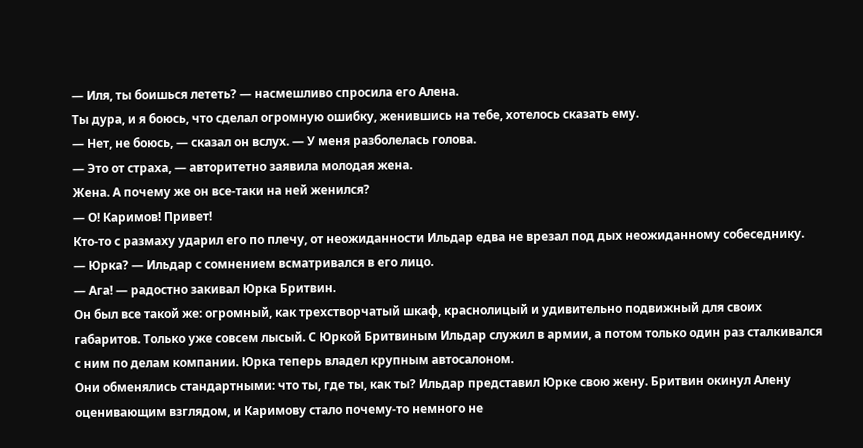— Иля, ты боишься лететь? — насмешливо спросила его Алена.
Ты дура, и я боюсь, что сделал огромную ошибку, женившись на тебе, хотелось сказать ему.
— Нет, не боюсь, — сказал он вслух. — У меня разболелась голова.
— Это от страха, — авторитетно заявила молодая жена.
Жена. А почему же он все-таки на ней женился?
— О! Каримов! Привет!
Кто-то с размаху ударил его по плечу, от неожиданности Ильдар едва не врезал под дых неожиданному собеседнику.
— Юрка? — Ильдар с сомнением всматривался в его лицо.
— Ага! — радостно закивал Юрка Бритвин.
Он был все такой же: огромный, как трехстворчатый шкаф, краснолицый и удивительно подвижный для своих габаритов. Только уже совсем лысый. С Юркой Бритвиным Ильдар служил в армии, а потом только один раз сталкивался с ним по делам компании. Юрка теперь владел крупным автосалоном.
Они обменялись стандартными: что ты, где ты, как ты? Ильдар представил Юрке свою жену. Бритвин окинул Алену оценивающим взглядом, и Каримову стало почему-то немного не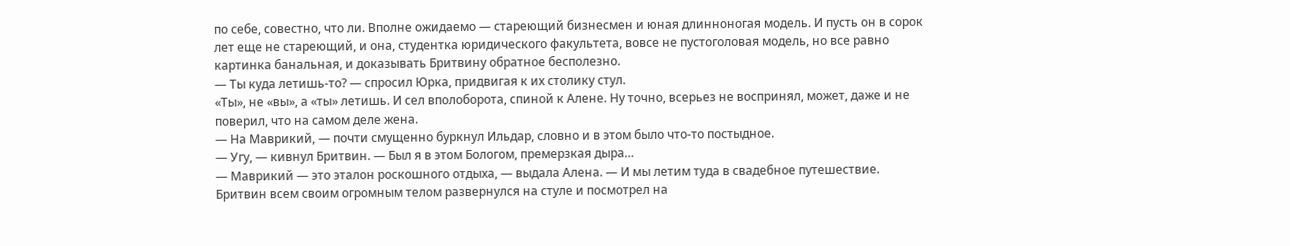по себе, совестно, что ли. Вполне ожидаемо — стареющий бизнесмен и юная длинноногая модель. И пусть он в сорок лет еще не стареющий, и она, студентка юридического факультета, вовсе не пустоголовая модель, но все равно картинка банальная, и доказывать Бритвину обратное бесполезно.
— Ты куда летишь-то? — спросил Юрка, придвигая к их столику стул.
«Ты», не «вы», а «ты» летишь. И сел вполоборота, спиной к Алене. Ну точно, всерьез не воспринял, может, даже и не поверил, что на самом деле жена.
— На Маврикий, — почти смущенно буркнул Ильдар, словно и в этом было что-то постыдное.
— Угу, — кивнул Бритвин. — Был я в этом Бологом, премерзкая дыра…
— Маврикий — это эталон роскошного отдыха, — выдала Алена. — И мы летим туда в свадебное путешествие.
Бритвин всем своим огромным телом развернулся на стуле и посмотрел на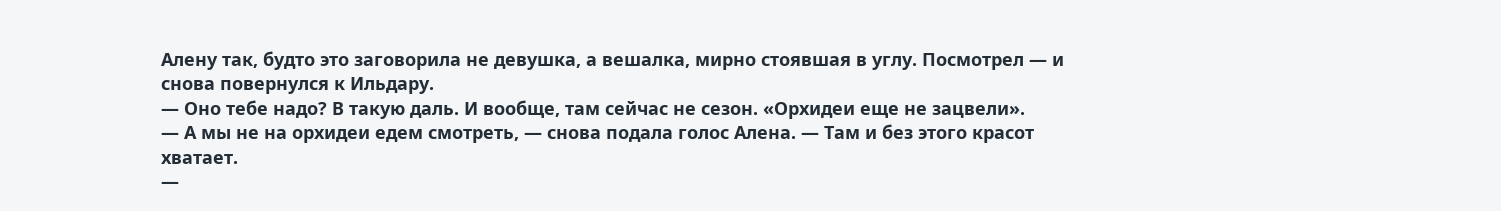Алену так, будто это заговорила не девушка, а вешалка, мирно стоявшая в углу. Посмотрел — и снова повернулся к Ильдару.
— Оно тебе надо? В такую даль. И вообще, там сейчас не сезон. «Орхидеи еще не зацвели».
— А мы не на орхидеи едем смотреть, — снова подала голос Алена. — Там и без этого красот хватает.
—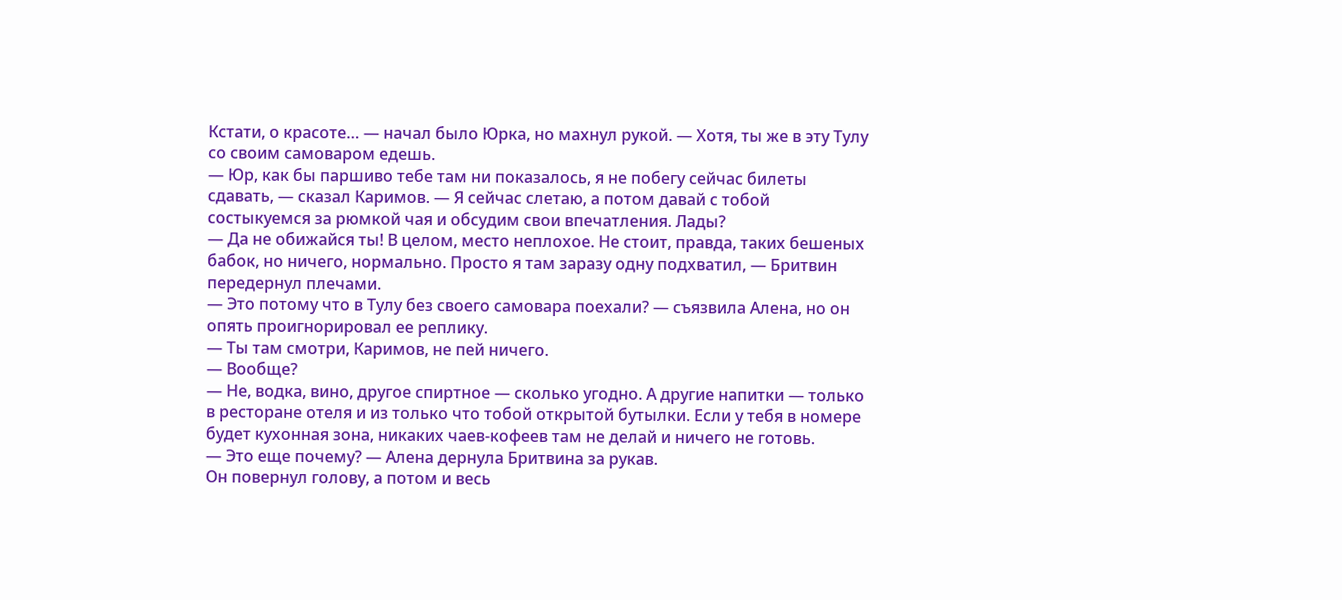Кстати, о красоте… — начал было Юрка, но махнул рукой. — Хотя, ты же в эту Тулу со своим самоваром едешь.
— Юр, как бы паршиво тебе там ни показалось, я не побегу сейчас билеты сдавать, — сказал Каримов. — Я сейчас слетаю, а потом давай с тобой состыкуемся за рюмкой чая и обсудим свои впечатления. Лады?
— Да не обижайся ты! В целом, место неплохое. Не стоит, правда, таких бешеных бабок, но ничего, нормально. Просто я там заразу одну подхватил, — Бритвин передернул плечами.
— Это потому что в Тулу без своего самовара поехали? — съязвила Алена, но он опять проигнорировал ее реплику.
— Ты там смотри, Каримов, не пей ничего.
— Вообще?
— Не, водка, вино, другое спиртное — сколько угодно. А другие напитки — только в ресторане отеля и из только что тобой открытой бутылки. Если у тебя в номере будет кухонная зона, никаких чаев-кофеев там не делай и ничего не готовь.
— Это еще почему? — Алена дернула Бритвина за рукав.
Он повернул голову, а потом и весь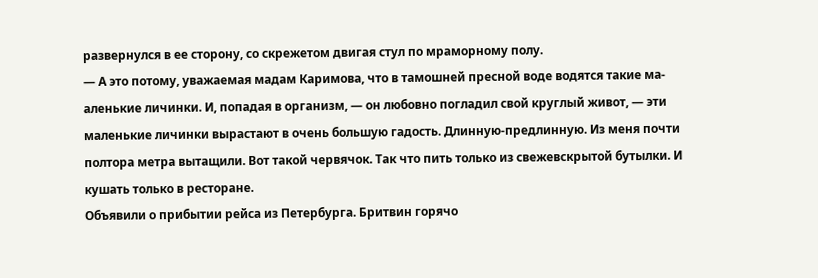развернулся в ее сторону, со скрежетом двигая стул по мраморному полу.
— А это потому, уважаемая мадам Каримова, что в тамошней пресной воде водятся такие ма-аленькие личинки. И, попадая в организм, — он любовно погладил свой круглый живот, — эти маленькие личинки вырастают в очень большую гадость. Длинную-предлинную. Из меня почти полтора метра вытащили. Вот такой червячок. Так что пить только из свежевскрытой бутылки. И кушать только в ресторане.
Объявили о прибытии рейса из Петербурга. Бритвин горячо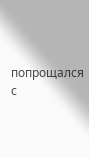попрощался с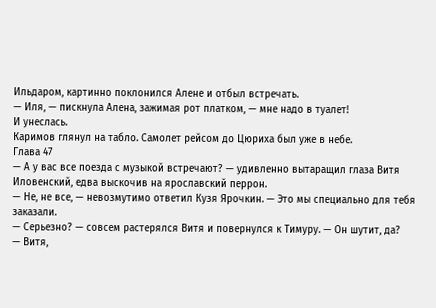Ильдаром, картинно поклонился Алене и отбыл встречать.
— Иля, — пискнула Алена, зажимая рот платком, — мне надо в туалет!
И унеслась.
Каримов глянул на табло. Самолет рейсом до Цюриха был уже в небе.
Глава 47
— А у вас все поезда с музыкой встречают? — удивленно вытаращил глаза Витя Иловенский, едва выскочив на ярославский перрон.
— Не, не все, — невозмутимо ответил Кузя Ярочкин. — Это мы специально для тебя заказали.
— Серьезно? — совсем растерялся Витя и повернулся к Тимуру. — Он шутит, да?
— Витя,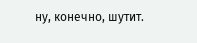ну, конечно, шутит.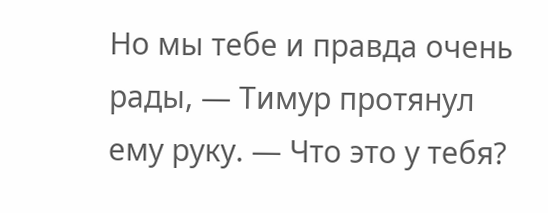Но мы тебе и правда очень рады, — Тимур протянул ему руку. — Что это у тебя?